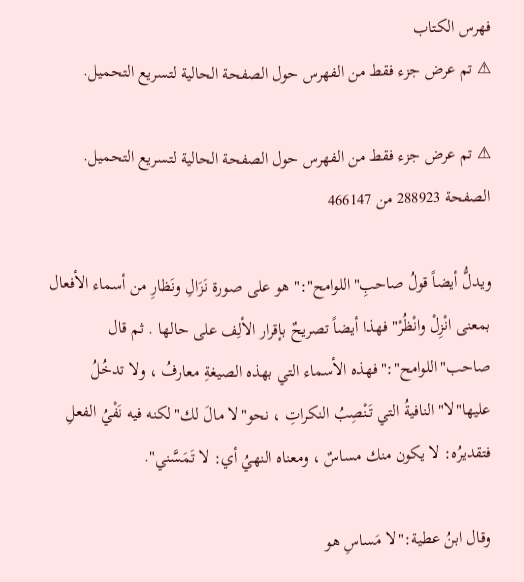فهرس الكتاب
⚠ تم عرض جزء فقط من الفهرس حول الصفحة الحالية لتسريع التحميل.

⚠ تم عرض جزء فقط من الفهرس حول الصفحة الحالية لتسريع التحميل.
الصفحة 288923 من 466147

ويدلُّ أيضاً قولُ صاحبِ"اللوامح":"هو على صورة نَزَالِ ونَظارِ من أسماء الأفعال بمعنى انْزِلْ وانْظُرْ"فهذا أيضاً تصريحٌ بإقرار الألِف على حالها . ثم قال صاحب"اللوامح":"فهذه الأسماء التي بهذه الصيغةِ معارفُ ، ولا تدخُلُ عليها"لا"النافيةُ التي تَنْصِبُ النكراتِ ، نحو"لا مالَ لك"لكنه فيه نَفْيُ الفعلِ فتقديرُه: لا يكون منك مساسٌ ، ومعناه النهيُ أي: لا تَمَسَّني".

وقال ابنُ عطية:"لا مَساسِ هو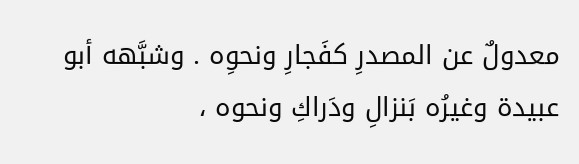معدولٌ عن المصدرِ كفَجارِ ونحوِه . وشبَّهه أبو عبيدة وغيرُه بَنزالِ ودَراكِ ونحوه ،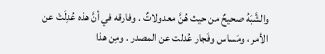والشَّبَهُ صحيحٌ من حيث هُنَّ معدولاتٌ . وفارقه في أنَّ هذه عُدِلَتْ عن الأمر ، ومَساس وفَجار عُدلت عن المصدر . ومِن هذا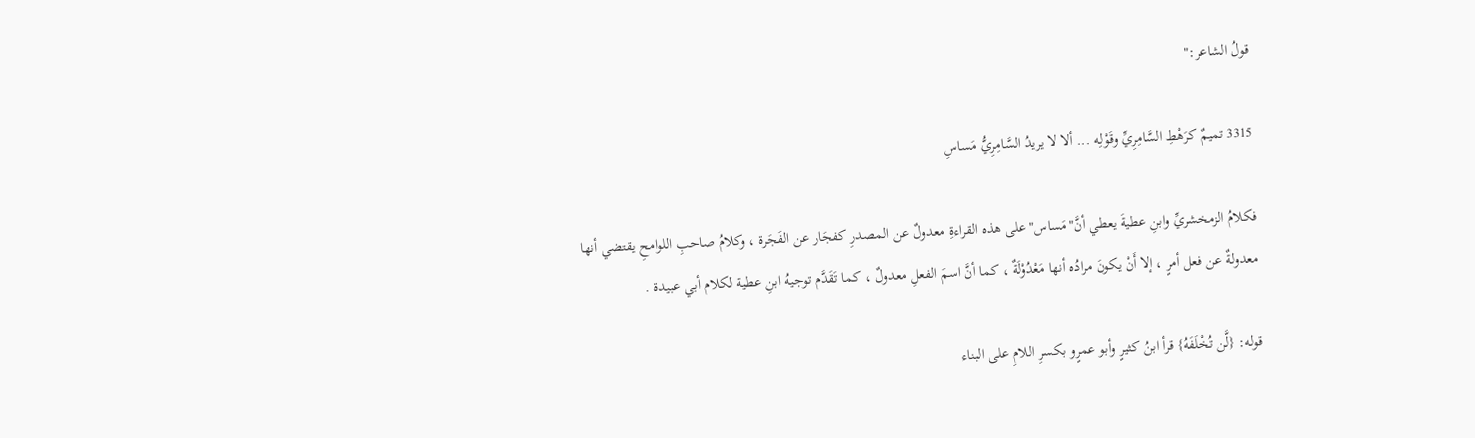قولُ الشاعر:"

3315 تميمٌ كرَهْطِ السَّامِرِيِّ وقَوْلِه ... ألا لا يريدُ السَّامِرِيُّ مَساسِ

فكلامُ الزمخشريِّ وابنِ عطيةَ يعطي أنَّ"مَساس"على هذه القراءةِ معدولٌ عن المصدرِ كفجَار عن الفَجَرة ، وكلامُ صاحبِ اللوامحِ يقتضي أنها معدولةٌ عن فعل أمرٍ ، إلا أَنْ يكونَ مرادُه أنها مَعْدُوْلَةٌ ، كما أنَّ اسمَ الفعلِ معدولٌ ، كما تَقَدَّم توجيهُ ابنِ عطية لكلام أبي عبيدة .

قوله: {لَّن تُخْلَفَهُ} قرأ ابنُ كثيرٍ وأبو عمرٍو بكسرِ اللامِ على البناء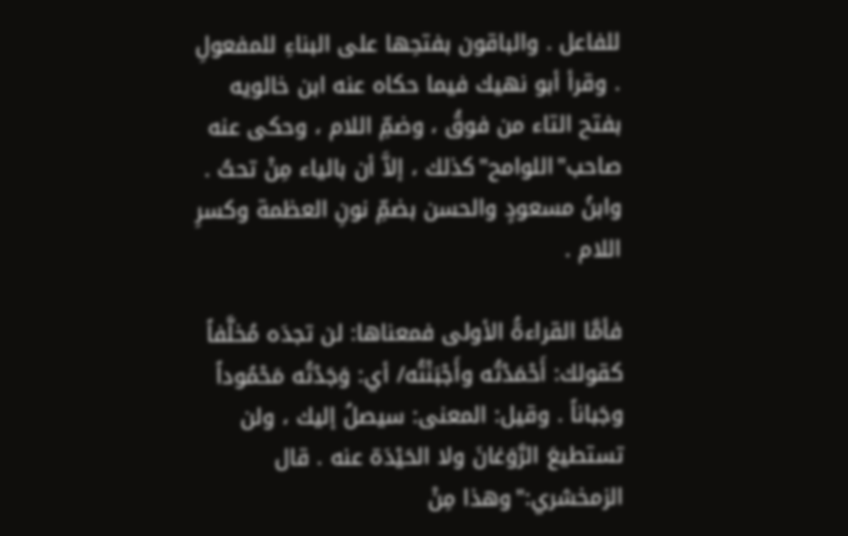للفاعل . والباقون بفتحِها على البناءِ للمفعولِ . وقرأ أبو نهيك فيما حكاه عنه ابن خالويه بفتح التاء من فوقُ ، وضمِّ اللام ، وحكى عنه صاحب"اللوامح"كذلك ، إلاَّ أن بالياء مِنْ تحتُ . وابنُ مسعودٍ والحسن بضمِّ نونِ العظمة وكسرِ اللام .

فأمَّا القراءةُ الأولى فمعناها: لن تجدَه مُخلَّفاً كقولك: أَحْمَدْتُه وأَجْبَنْتُه/ أي: وَجَدْتُه مَحْمُوداً وجَباناً . وقيل: المعنى: سيصلُ إليك ، ولن تستطيعَ الرَّوَغانَ ولا الحَيْدَة عنه . قال الزمخشري:"وهذا مِنْ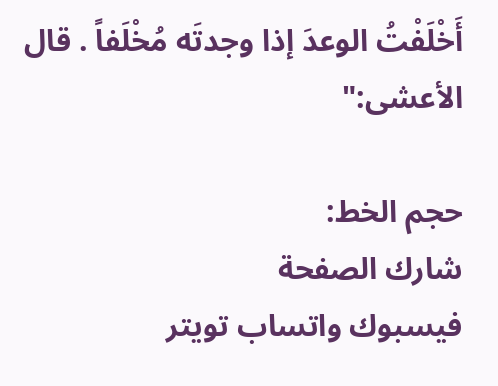أَخْلَفْتُ الوعدَ إذا وجدتَه مُخْلَفاً . قال الأعشى:"

حجم الخط:
شارك الصفحة
فيسبوك واتساب تويتر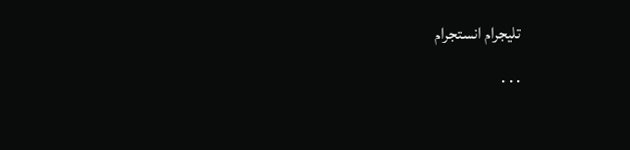تليجرام انستجرام
. . .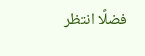فضلًا انتظر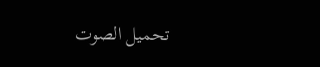تحميل الصوت